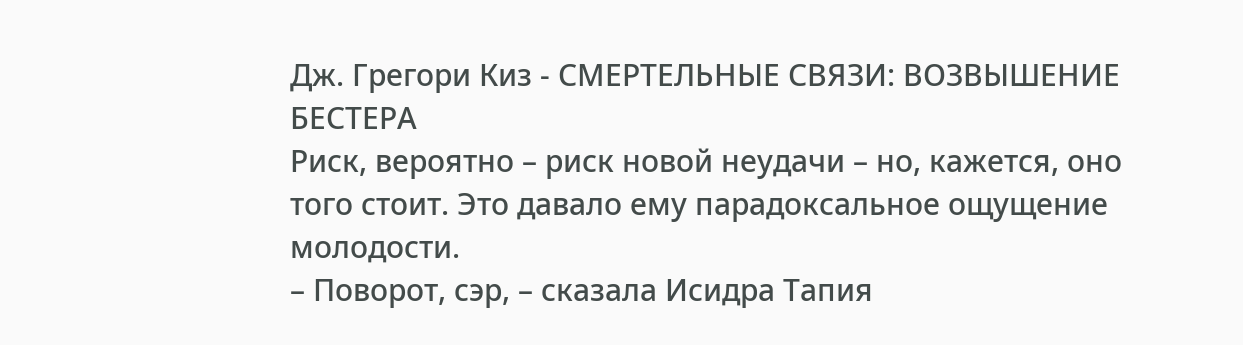Дж. Грегори Киз - СМЕРТЕЛЬНЫЕ СВЯЗИ: ВОЗВЫШЕНИЕ БЕСТЕРА
Риск, вероятно – риск новой неудачи – но, кажется, оно того стоит. Это давало ему парадоксальное ощущение молодости.
– Поворот, сэр, – сказала Исидра Тапия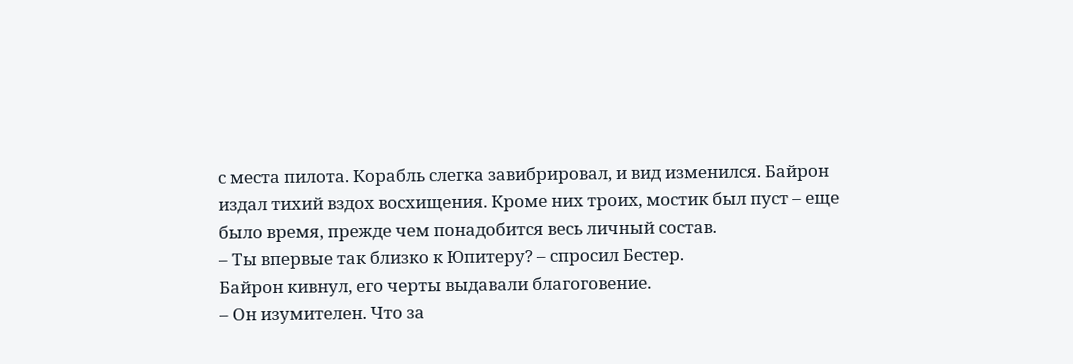с места пилота. Корабль слегка завибрировал, и вид изменился. Байрон издал тихий вздох восхищения. Кроме них троих, мостик был пуст – еще было время, прежде чем понадобится весь личный состав.
– Ты впервые так близко к Юпитеру? – спросил Бестер.
Байрон кивнул, его черты выдавали благоговение.
– Он изумителен. Что за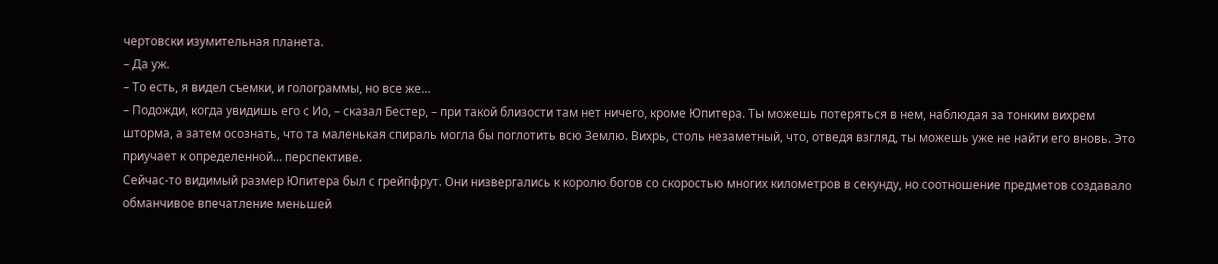чертовски изумительная планета.
– Да уж.
– То есть, я видел съемки, и голограммы, но все же…
– Подожди, когда увидишь его с Ио, – сказал Бестер, – при такой близости там нет ничего, кроме Юпитера. Ты можешь потеряться в нем, наблюдая за тонким вихрем шторма, а затем осознать, что та маленькая спираль могла бы поглотить всю Землю. Вихрь, столь незаметный, что, отведя взгляд, ты можешь уже не найти его вновь. Это приучает к определенной… перспективе.
Сейчас-то видимый размер Юпитера был с грейпфрут. Они низвергались к королю богов со скоростью многих километров в секунду, но соотношение предметов создавало обманчивое впечатление меньшей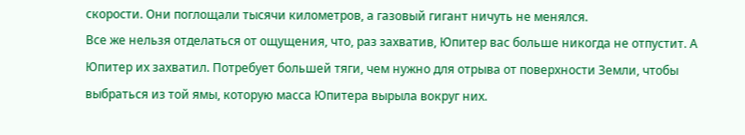скорости. Они поглощали тысячи километров, а газовый гигант ничуть не менялся.
Все же нельзя отделаться от ощущения, что, раз захватив, Юпитер вас больше никогда не отпустит. А Юпитер их захватил. Потребует большей тяги, чем нужно для отрыва от поверхности Земли, чтобы выбраться из той ямы, которую масса Юпитера вырыла вокруг них.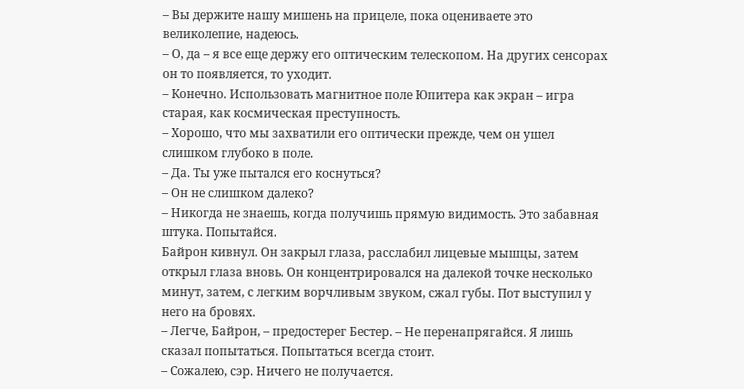– Вы держите нашу мишень на прицеле, пока оцениваете это великолепие, надеюсь.
– О, да – я все еще держу его оптическим телескопом. На других сенсорах он то появляется, то уходит.
– Конечно. Использовать магнитное поле Юпитера как экран – игра старая, как космическая преступность.
– Хорошо, что мы захватили его оптически прежде, чем он ушел слишком глубоко в поле.
– Да. Ты уже пытался его коснуться?
– Он не слишком далеко?
– Никогда не знаешь, когда получишь прямую видимость. Это забавная штука. Попытайся.
Байрон кивнул. Он закрыл глаза, расслабил лицевые мышцы, затем открыл глаза вновь. Он концентрировался на далекой точке несколько минут, затем, с легким ворчливым звуком, сжал губы. Пот выступил у него на бровях.
– Легче, Байрон, – предостерег Бестер. – Не перенапрягайся. Я лишь сказал попытаться. Попытаться всегда стоит.
– Сожалею, сэр. Ничего не получается.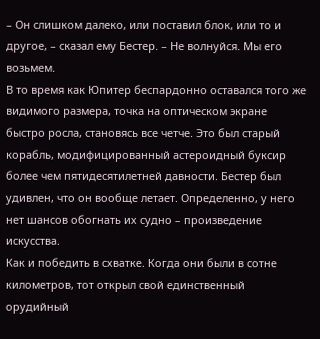– Он слишком далеко, или поставил блок, или то и другое, – сказал ему Бестер. – Не волнуйся. Мы его возьмем.
В то время как Юпитер беспардонно оставался того же видимого размера, точка на оптическом экране быстро росла, становясь все четче. Это был старый корабль, модифицированный астероидный буксир более чем пятидесятилетней давности. Бестер был удивлен, что он вообще летает. Определенно, у него нет шансов обогнать их судно – произведение искусства.
Как и победить в схватке. Когда они были в сотне километров, тот открыл свой единственный орудийный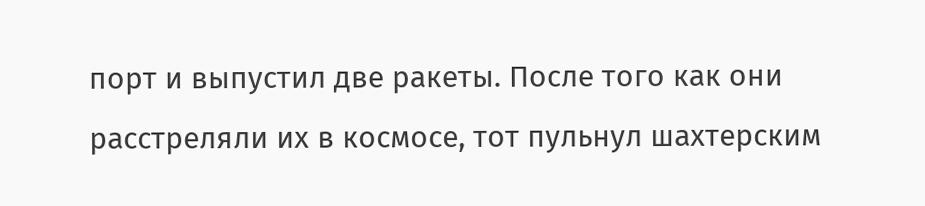порт и выпустил две ракеты. После того как они расстреляли их в космосе, тот пульнул шахтерским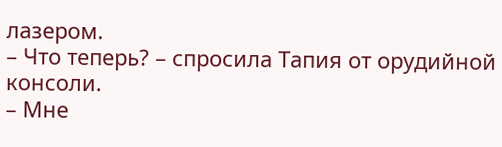лазером.
– Что теперь? – спросила Тапия от орудийной консоли.
– Мне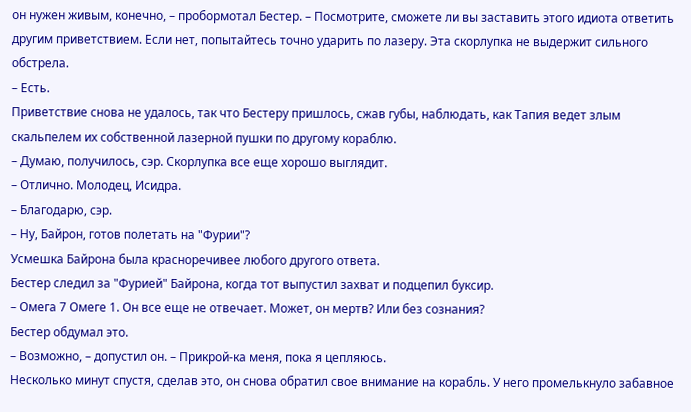он нужен живым, конечно, – пробормотал Бестер. – Посмотрите, сможете ли вы заставить этого идиота ответить другим приветствием. Если нет, попытайтесь точно ударить по лазеру. Эта скорлупка не выдержит сильного обстрела.
– Есть.
Приветствие снова не удалось, так что Бестеру пришлось, сжав губы, наблюдать, как Тапия ведет злым скальпелем их собственной лазерной пушки по другому кораблю.
– Думаю, получилось, сэр. Скорлупка все еще хорошо выглядит.
– Отлично. Молодец, Исидра.
– Благодарю, сэр.
– Ну, Байрон, готов полетать на "Фурии"?
Усмешка Байрона была красноречивее любого другого ответа.
Бестер следил за "Фурией" Байрона, когда тот выпустил захват и подцепил буксир.
– Омега 7 Омеге 1. Он все еще не отвечает. Может, он мертв? Или без сознания?
Бестер обдумал это.
– Возможно, – допустил он. – Прикрой-ка меня, пока я цепляюсь.
Несколько минут спустя, сделав это, он снова обратил свое внимание на корабль. У него промелькнуло забавное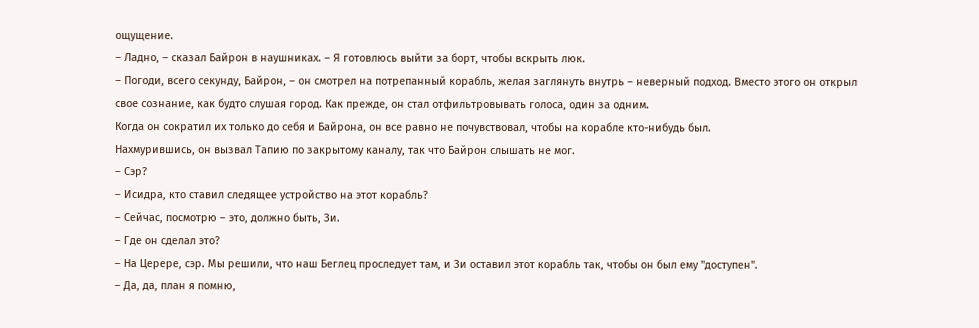ощущение.
– Ладно, – сказал Байрон в наушниках. – Я готовлюсь выйти за борт, чтобы вскрыть люк.
– Погоди, всего секунду, Байрон, – он смотрел на потрепанный корабль, желая заглянуть внутрь – неверный подход. Вместо этого он открыл свое сознание, как будто слушая город. Как прежде, он стал отфильтровывать голоса, один за одним.
Когда он сократил их только до себя и Байрона, он все равно не почувствовал, чтобы на корабле кто-нибудь был.
Нахмурившись, он вызвал Тапию по закрытому каналу, так что Байрон слышать не мог.
– Сэр?
– Исидра, кто ставил следящее устройство на этот корабль?
– Сейчас, посмотрю – это, должно быть, Зи.
– Где он сделал это?
– На Церере, сэр. Мы решили, что наш Беглец проследует там, и Зи оставил этот корабль так, чтобы он был ему "доступен".
– Да, да, план я помню,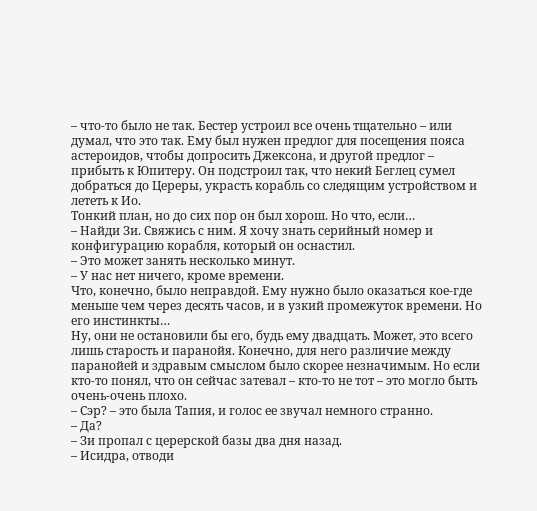– что-то было не так. Бестер устроил все очень тщательно – или думал, что это так. Ему был нужен предлог для посещения пояса астероидов, чтобы допросить Джексона, и другой предлог – прибыть к Юпитеру. Он подстроил так, что некий Беглец сумел добраться до Цереры, украсть корабль со следящим устройством и лететь к Ио.
Тонкий план, но до сих пор он был хорош. Но что, если…
– Найди Зи. Свяжись с ним. Я хочу знать серийный номер и конфигурацию корабля, который он оснастил.
– Это может занять несколько минут.
– У нас нет ничего, кроме времени.
Что, конечно, было неправдой. Ему нужно было оказаться кое-где меньше чем через десять часов, и в узкий промежуток времени. Но его инстинкты…
Ну, они не остановили бы его, будь ему двадцать. Может, это всего лишь старость и паранойя. Конечно, для него различие между паранойей и здравым смыслом было скорее незначимым. Но если кто-то понял, что он сейчас затевал – кто-то не тот – это могло быть очень-очень плохо.
– Сэр? – это была Тапия, и голос ее звучал немного странно.
– Да?
– Зи пропал с церерской базы два дня назад.
– Исидра, отводи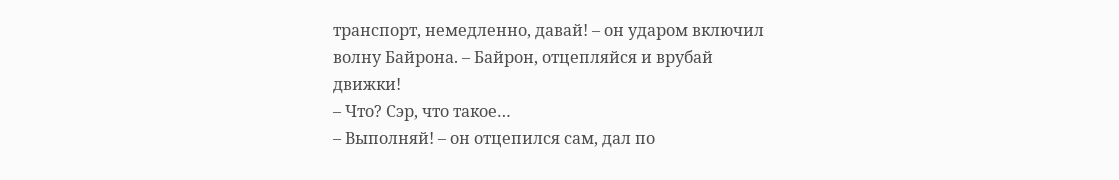транспорт, немедленно, давай! – он ударом включил волну Байрона. – Байрон, отцепляйся и врубай движки!
– Что? Сэр, что такое…
– Выполняй! – он отцепился сам, дал по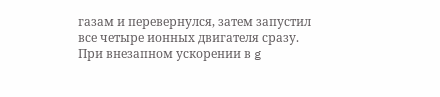газам и перевернулся, затем запустил все четыре ионных двигателя сразу. При внезапном ускорении в g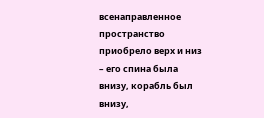всенаправленное пространство приобрело верх и низ – его спина была внизу, корабль был внизу,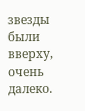звезды были вверху, очень далеко.